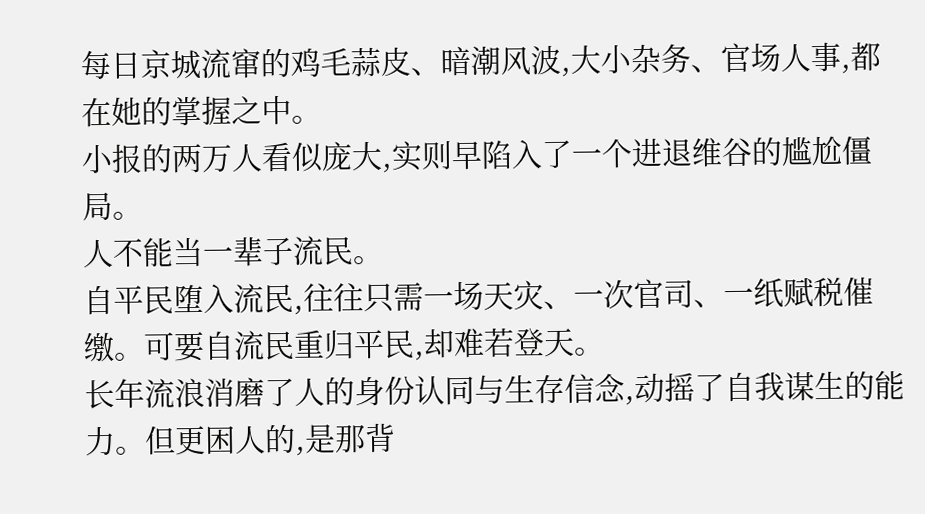每日京城流窜的鸡毛蒜皮、暗潮风波,大小杂务、官场人事,都在她的掌握之中。
小报的两万人看似庞大,实则早陷入了一个进退维谷的尴尬僵局。
人不能当一辈子流民。
自平民堕入流民,往往只需一场天灾、一次官司、一纸赋税催缴。可要自流民重归平民,却难若登天。
长年流浪消磨了人的身份认同与生存信念,动摇了自我谋生的能力。但更困人的,是那背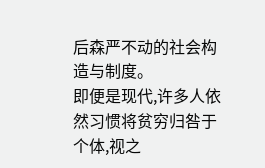后森严不动的社会构造与制度。
即便是现代,许多人依然习惯将贫穷归咎于个体,视之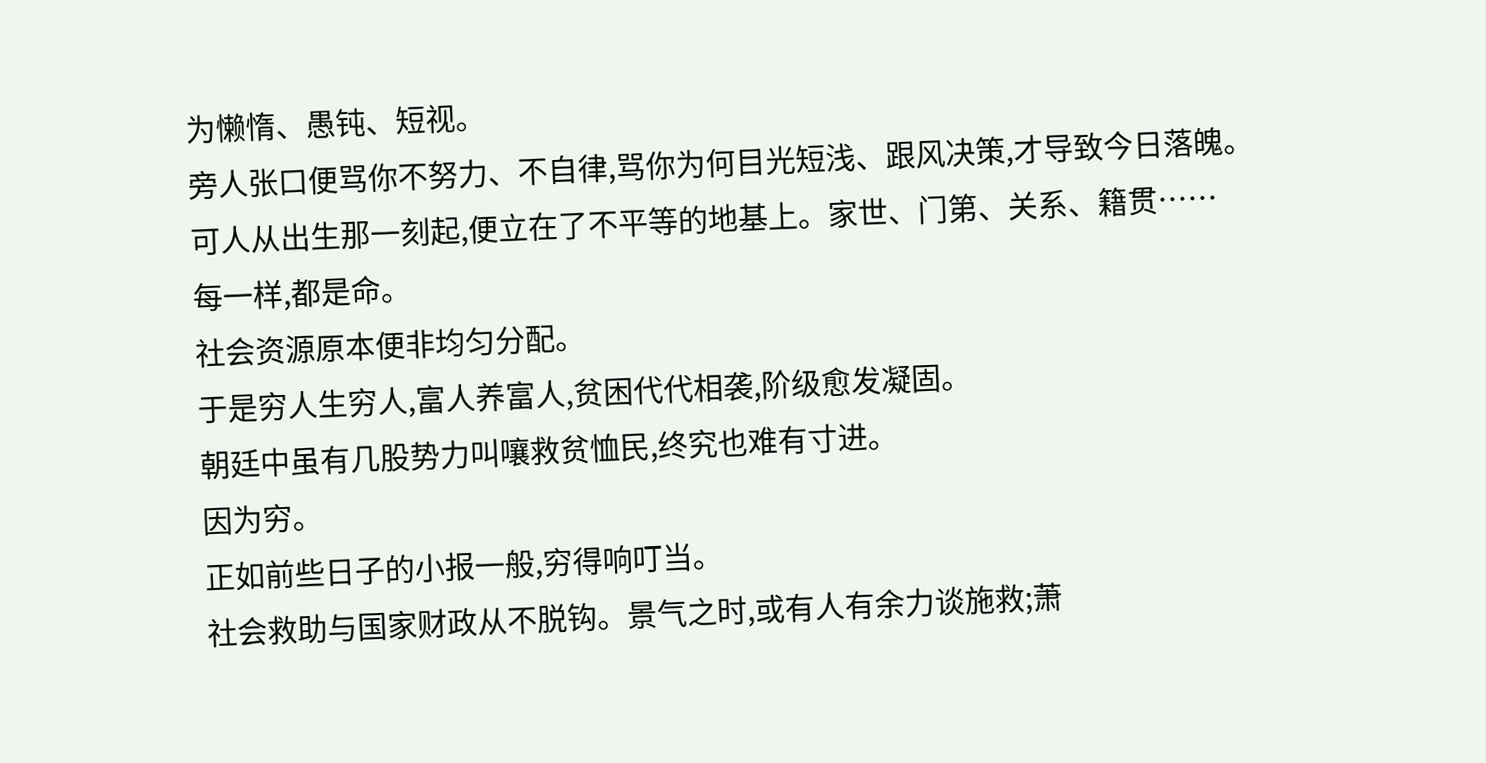为懒惰、愚钝、短视。
旁人张口便骂你不努力、不自律,骂你为何目光短浅、跟风决策,才导致今日落魄。
可人从出生那一刻起,便立在了不平等的地基上。家世、门第、关系、籍贯……
每一样,都是命。
社会资源原本便非均匀分配。
于是穷人生穷人,富人养富人,贫困代代相袭,阶级愈发凝固。
朝廷中虽有几股势力叫嚷救贫恤民,终究也难有寸进。
因为穷。
正如前些日子的小报一般,穷得响叮当。
社会救助与国家财政从不脱钩。景气之时,或有人有余力谈施救;萧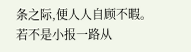条之际,便人人自顾不暇。
若不是小报一路从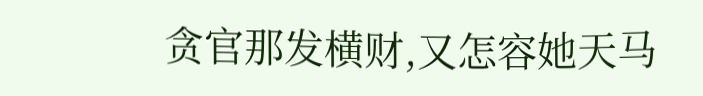贪官那发横财,又怎容她天马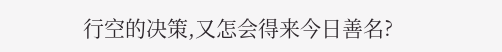行空的决策,又怎会得来今日善名?